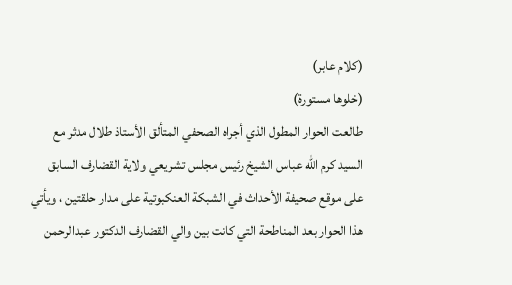(كلام عابر)
(خلوها مستورة)
طالعت الحوار المطول الذي أجراه الصحفي المتألق الأستاذ طلال مدثر مع السيد كرم الله عباس الشيخ رئيس مجلس تشريعي ولاية القضارف السابق على موقع صحيفة الأحداث في الشبكة العنكبوتية على مدار حلقتين ، ويأتي هذا الحوار بعد المناطحة التي كانت بين والي القضارف الدكتور عبدالرحمن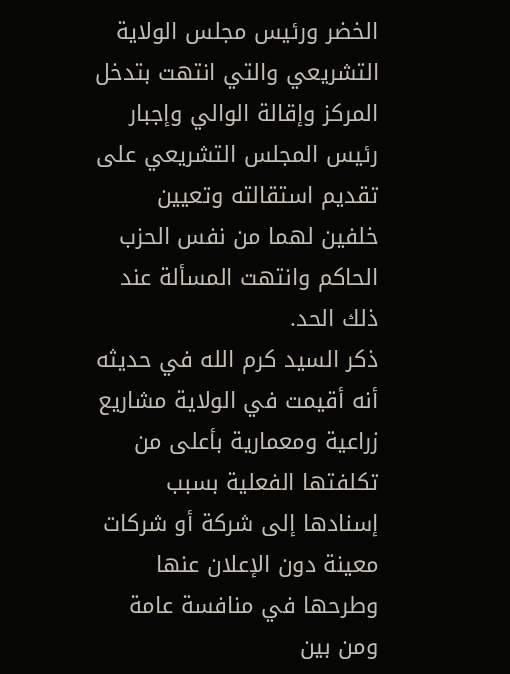الخضر ورئيس مجلس الولاية التشريعي والتي انتهت بتدخل المركز وإقالة الوالي وإجبار رئيس المجلس التشريعي على تقديم استقالته وتعيين خلفين لهما من نفس الحزب الحاكم وانتهت المسألة عند ذلك الحد.
ذكر السيد كرم الله في حديثه أنه أقيمت في الولاية مشاريع زراعية ومعمارية بأعلى من تكلفتها الفعلية بسبب إسنادها إلى شركة أو شركات معينة دون الإعلان عنها وطرحها في منافسة عامة ومن بين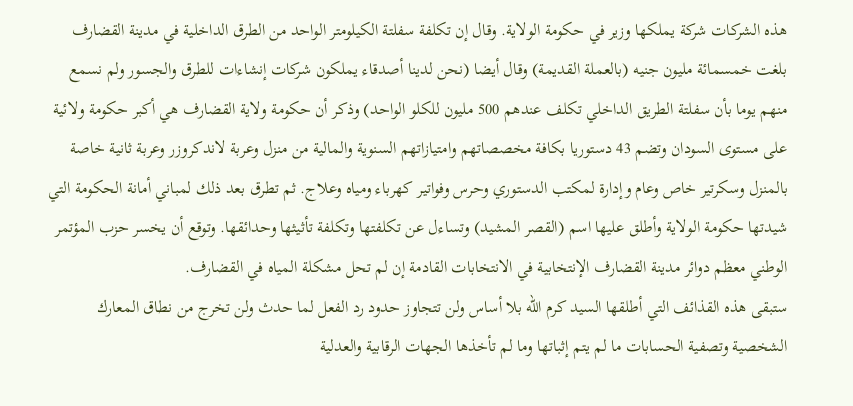هذه الشركات شركة يملكها وزير في حكومة الولاية. وقال إن تكلفة سفلتة الكيلومتر الواحد من الطرق الداخلية في مدينة القضارف بلغت خمسمائة مليون جنيه (بالعملة القديمة) وقال أيضا (نحن لدينا أصدقاء يملكون شركات إنشاءات للطرق والجسور ولم نسمع منهم يوما بأن سفلتة الطريق الداخلي تكلف عندهم 500 مليون للكلو الواحد) وذكر أن حكومة ولاية القضارف هي أكبر حكومة ولائية على مستوى السودان وتضم 43 دستوريا بكافة مخصصاتهم وامتيازاتهم السنوية والمالية من منزل وعربة لاندكروزر وعربة ثانية خاصة بالمنزل وسكرتير خاص وعام وإدارة لمكتب الدستوري وحرس وفواتير كهرباء ومياه وعلاج. ثم تطرق بعد ذلك لمباني أمانة الحكومة التي شيدتها حكومة الولاية وأطلق عليها اسم (القصر المشيد) وتساءل عن تكلفتها وتكلفة تأثيثها وحدائقها. وتوقع أن يخسر حزب المؤتمر الوطني معظم دوائر مدينة القضارف الإنتخابية في الانتخابات القادمة إن لم تحل مشكلة المياه في القضارف.
ستبقى هذه القذائف التي أطلقها السيد كرم الله بلا أساس ولن تتجاوز حدود رد الفعل لما حدث ولن تخرج من نطاق المعارك الشخصية وتصفية الحسابات ما لم يتم إثباتها وما لم تأخذها الجهات الرقابية والعدلية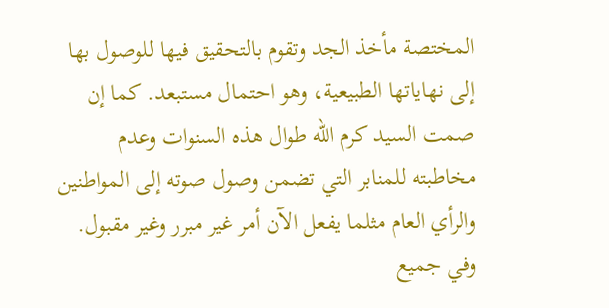المختصة مأخذ الجد وتقوم بالتحقيق فيها للوصول بها إلى نهاياتها الطبيعية، وهو احتمال مستبعد. كما إن صمت السيد كرم الله طوال هذه السنوات وعدم مخاطبته للمنابر التي تضمن وصول صوته إلى المواطنين والرأي العام مثلما يفعل الآن أمر غير مبرر وغير مقبول.
وفي جميع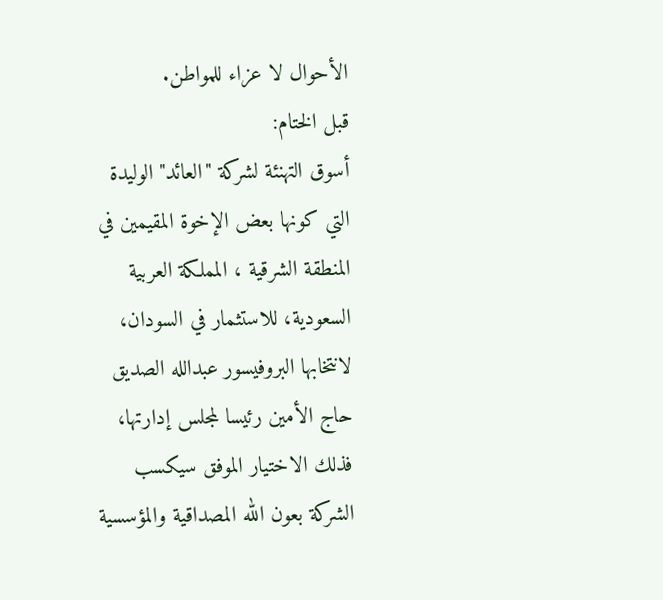الأحوال لا عزاء للمواطن.
قبل الختام:
أسوق التهنئة لشركة "العائد" الوليدة التي كونها بعض الإخوة المقيمين في المنطقة الشرقية ، المملكة العربية السعودية، للاستثمار في السودان، لانتخابها البروفيسور عبدالله الصديق حاج الأمين رئيسا لمجلس إدارتها، فذلك الاختيار الموفق سيكسب الشركة بعون الله المصداقية والمؤسسية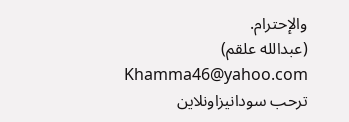والإحترام.
(عبدالله علقم)
Khamma46@yahoo.com
ترحب سودانيزاونلاين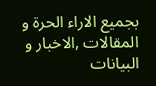بجميع الاراء الحرة و المقالات ,الاخبار و البيانات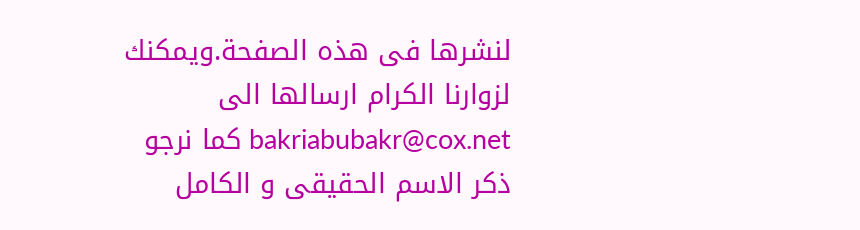لنشرها فى هذه الصفحة.ويمكنك لزوارنا الكرام ارسالها الى bakriabubakr@cox.net كما نرجو ذكر الاسم الحقيقى و الكامل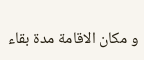و مكان الاقامة مدة بقاء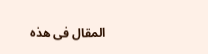المقال فى هذه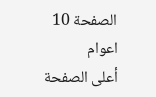الصفحة 10 اعوام
أعلى الصفحة